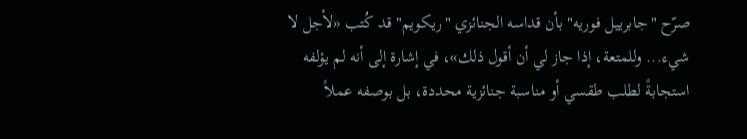صرّح "جابرييل فوريه" بأن قداسه الجنائزي "ريكويم" قد كُتب «لأجل لا شيء... وللمتعة، إذا جاز لي أن أقول ذلك»، في إشارة إلى أنه لم يؤلفه استجابةً لطلب طقسي أو مناسبة جنائزية محددة، بل بوصفه عملاً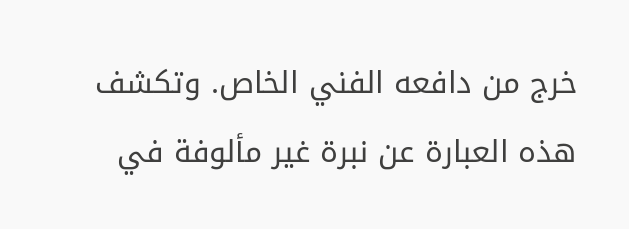خرج من دافعه الفني الخاص. وتكشف هذه العبارة عن نبرة غير مألوفة في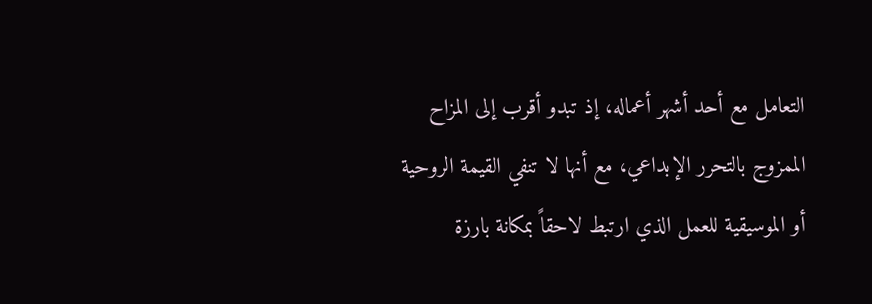التعامل مع أحد أشهر أعماله، إذ تبدو أقرب إلى المزاح الممزوج بالتحرر الإبداعي، مع أنها لا تنفي القيمة الروحية أو الموسيقية للعمل الذي ارتبط لاحقاً بمكانة بارزة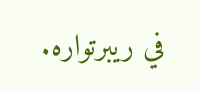في ريبرتواره.